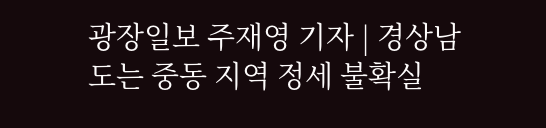광장일보 주재영 기자 | 경상남도는 중동 지역 정세 불확실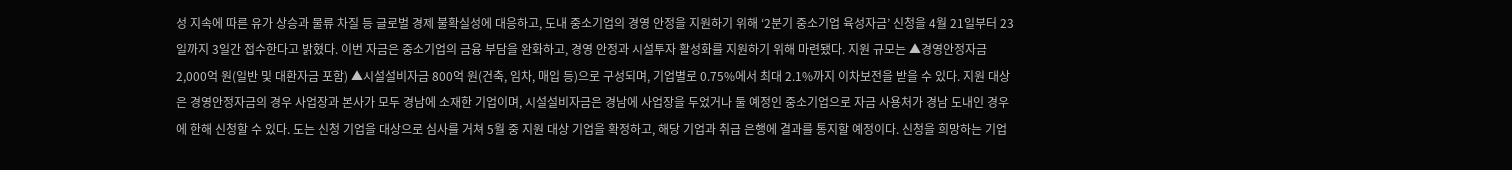성 지속에 따른 유가 상승과 물류 차질 등 글로벌 경제 불확실성에 대응하고, 도내 중소기업의 경영 안정을 지원하기 위해 ‘2분기 중소기업 육성자금’ 신청을 4월 21일부터 23일까지 3일간 접수한다고 밝혔다. 이번 자금은 중소기업의 금융 부담을 완화하고, 경영 안정과 시설투자 활성화를 지원하기 위해 마련됐다. 지원 규모는 ▲경영안정자금 2,000억 원(일반 및 대환자금 포함) ▲시설설비자금 800억 원(건축, 임차, 매입 등)으로 구성되며, 기업별로 0.75%에서 최대 2.1%까지 이차보전을 받을 수 있다. 지원 대상은 경영안정자금의 경우 사업장과 본사가 모두 경남에 소재한 기업이며, 시설설비자금은 경남에 사업장을 두었거나 둘 예정인 중소기업으로 자금 사용처가 경남 도내인 경우에 한해 신청할 수 있다. 도는 신청 기업을 대상으로 심사를 거쳐 5월 중 지원 대상 기업을 확정하고, 해당 기업과 취급 은행에 결과를 통지할 예정이다. 신청을 희망하는 기업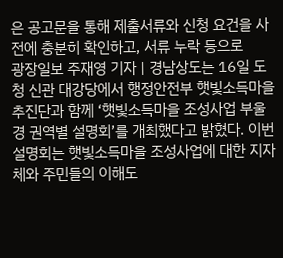은 공고문을 통해 제출서류와 신청 요건을 사전에 충분히 확인하고, 서류 누락 등으로
광장일보 주재영 기자 | 경남상도는 16일 도청 신관 대강당에서 행정안전부 햇빛소득마을추진단과 함께 ‘햇빛소득마을 조성사업 부울경 권역별 설명회’를 개최했다고 밝혔다. 이번 설명회는 햇빛소득마을 조성사업에 대한 지자체와 주민들의 이해도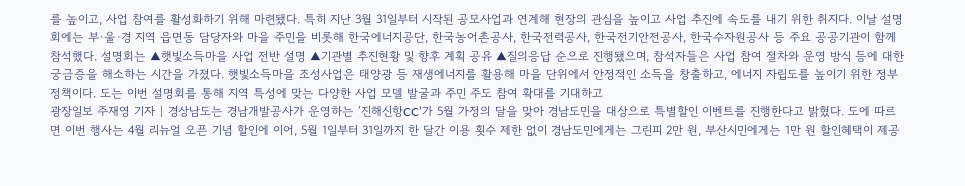를 높이고, 사업 참여를 활성화하기 위해 마련됐다. 특히 지난 3월 31일부터 시작된 공모사업과 연계해 현장의 관심을 높이고 사업 추진에 속도를 내기 위한 취지다. 이날 설명회에는 부·울·경 지역 읍면동 담당자와 마을 주민을 비롯해 한국에너지공단, 한국농어촌공사, 한국전력공사, 한국전기안전공사, 한국수자원공사 등 주요 공공기관이 함께 참석했다. 설명회는 ▲햇빛소득마을 사업 전반 설명 ▲기관별 추진현황 및 향후 계획 공유 ▲질의응답 순으로 진행됐으며, 참석자들은 사업 참여 절차와 운영 방식 등에 대한 궁금증을 해소하는 시간을 가졌다. 햇빛소득마을 조성사업은 태양광 등 재생에너지를 활용해 마을 단위에서 안정적인 소득을 창출하고, 에너지 자립도를 높이기 위한 정부 정책이다. 도는 이번 설명회를 통해 지역 특성에 맞는 다양한 사업 모델 발굴과 주민 주도 참여 확대를 기대하고
광장일보 주재영 기자 | 경상남도는 경남개발공사가 운영하는 ‘진해신항CC’가 5월 가정의 달을 맞아 경남도민을 대상으로 특별할인 이벤트를 진행한다고 밝혔다. 도에 따르면 이번 행사는 4월 리뉴얼 오픈 기념 할인에 이어, 5월 1일부터 31일까지 한 달간 이용 횟수 제한 없이 경남도민에게는 그린피 2만 원, 부산시민에게는 1만 원 할인혜택이 제공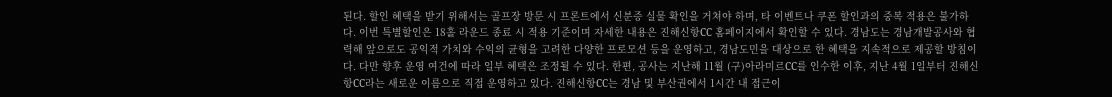된다. 할인 혜택을 받기 위해서는 골프장 방문 시 프론트에서 신분증 실물 확인을 거쳐야 하며, 타 이벤트나 쿠폰 할인과의 중복 적용은 불가하다. 이번 특별할인은 18홀 라운드 종료 시 적용 기준이며 자세한 내용은 진해신항CC 홈페이지에서 확인할 수 있다. 경남도는 경남개발공사와 협력해 앞으로도 공익적 가치와 수익의 균형을 고려한 다양한 프로모션 등을 운영하고, 경남도민을 대상으로 한 혜택을 지속적으로 제공할 방침이다. 다만 향후 운영 여건에 따라 일부 혜택은 조정될 수 있다. 한편, 공사는 지난해 11월 (구)아라미르CC를 인수한 이후, 지난 4월 1일부터 진해신항CC라는 새로운 이름으로 직접 운영하고 있다. 진해신항CC는 경남 및 부산권에서 1시간 내 접근이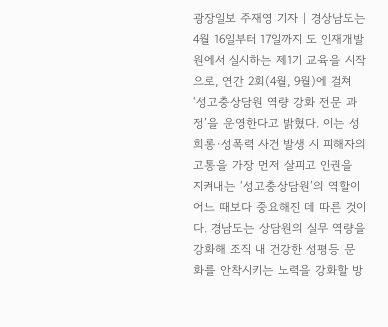광장일보 주재영 기자 | 경상남도는 4월 16일부터 17일까지 도 인재개발원에서 실시하는 제1기 교육을 시작으로, 연간 2회(4월, 9월)에 걸쳐 ‘성고충상담원 역량 강화 전문 과정’을 운영한다고 밝혔다. 이는 성희롱·성폭력 사건 발생 시 피해자의 고통을 가장 먼저 살피고 인권을 지켜내는 ‘성고충상담원’의 역할이 어느 때보다 중요해진 데 따른 것이다. 경남도는 상담원의 실무 역량을 강화해 조직 내 건강한 성평등 문화를 안착시키는 노력을 강화할 방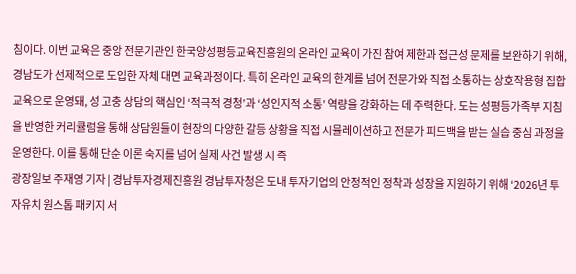침이다. 이번 교육은 중앙 전문기관인 한국양성평등교육진흥원의 온라인 교육이 가진 참여 제한과 접근성 문제를 보완하기 위해, 경남도가 선제적으로 도입한 자체 대면 교육과정이다. 특히 온라인 교육의 한계를 넘어 전문가와 직접 소통하는 상호작용형 집합교육으로 운영돼, 성 고충 상담의 핵심인 ‘적극적 경청’과 ‘성인지적 소통’ 역량을 강화하는 데 주력한다. 도는 성평등가족부 지침을 반영한 커리큘럼을 통해 상담원들이 현장의 다양한 갈등 상황을 직접 시뮬레이션하고 전문가 피드백을 받는 실습 중심 과정을 운영한다. 이를 통해 단순 이론 숙지를 넘어 실제 사건 발생 시 즉
광장일보 주재영 기자 | 경남투자경제진흥원 경남투자청은 도내 투자기업의 안정적인 정착과 성장을 지원하기 위해 ‘2026년 투자유치 원스톱 패키지 서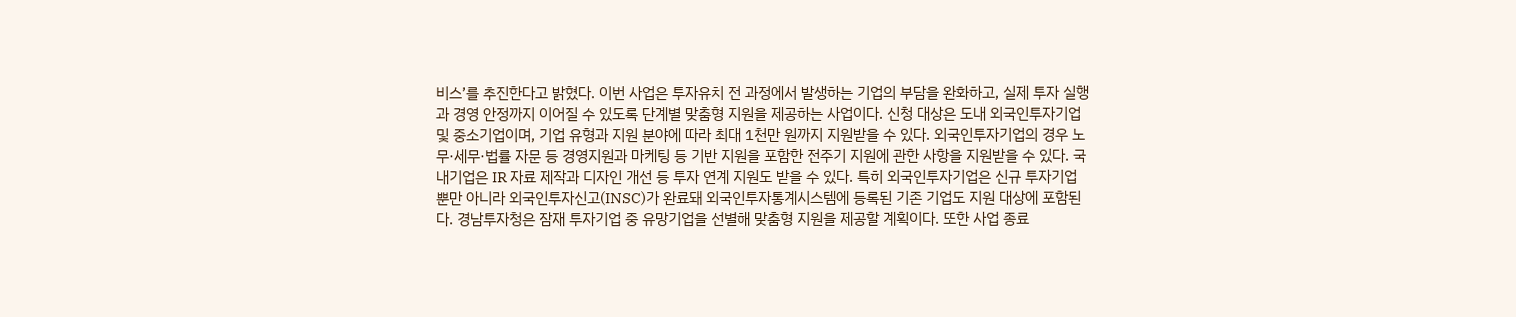비스’를 추진한다고 밝혔다. 이번 사업은 투자유치 전 과정에서 발생하는 기업의 부담을 완화하고, 실제 투자 실행과 경영 안정까지 이어질 수 있도록 단계별 맞춤형 지원을 제공하는 사업이다. 신청 대상은 도내 외국인투자기업 및 중소기업이며, 기업 유형과 지원 분야에 따라 최대 1천만 원까지 지원받을 수 있다. 외국인투자기업의 경우 노무·세무·법률 자문 등 경영지원과 마케팅 등 기반 지원을 포함한 전주기 지원에 관한 사항을 지원받을 수 있다. 국내기업은 IR 자료 제작과 디자인 개선 등 투자 연계 지원도 받을 수 있다. 특히 외국인투자기업은 신규 투자기업뿐만 아니라 외국인투자신고(INSC)가 완료돼 외국인투자통계시스템에 등록된 기존 기업도 지원 대상에 포함된다. 경남투자청은 잠재 투자기업 중 유망기업을 선별해 맞춤형 지원을 제공할 계획이다. 또한 사업 종료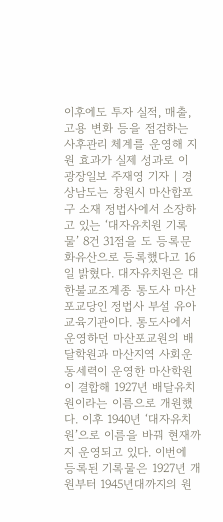이후에도 투자 실적, 매출, 고용 변화 등을 점검하는 사후관리 체계를 운영해 지원 효과가 실제 성과로 이
광장일보 주재영 기자 | 경상남도는 창원시 마산합포구 소재 정법사에서 소장하고 있는 ‘대자유치원 기록물’ 8건 31점을 도 등록문화유산으로 등록했다고 16일 밝혔다. 대자유치원은 대한불교조계종 통도사 마산포교당인 정법사 부설 유아교육기관이다. 통도사에서 운영하던 마산포교원의 배달학원과 마산지역 사회운동세력이 운영한 마산학원이 결합해 1927년 배달유치원이라는 이름으로 개원했다. 이후 1940년 ‘대자유치원’으로 이름을 바꿔 현재까지 운영되고 있다. 이번에 등록된 기록물은 1927년 개원부터 1945년대까지의 원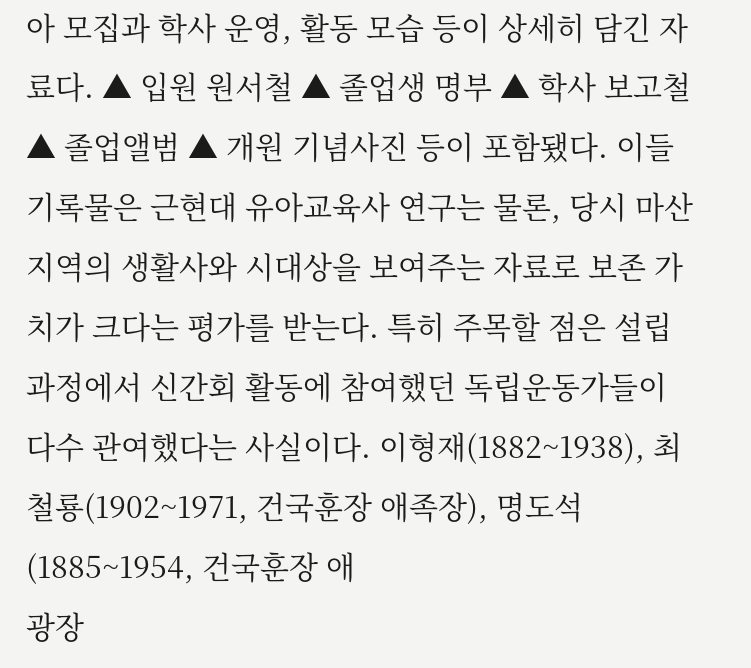아 모집과 학사 운영, 활동 모습 등이 상세히 담긴 자료다. ▲ 입원 원서철 ▲ 졸업생 명부 ▲ 학사 보고철 ▲ 졸업앨범 ▲ 개원 기념사진 등이 포함됐다. 이들 기록물은 근현대 유아교육사 연구는 물론, 당시 마산지역의 생활사와 시대상을 보여주는 자료로 보존 가치가 크다는 평가를 받는다. 특히 주목할 점은 설립 과정에서 신간회 활동에 참여했던 독립운동가들이 다수 관여했다는 사실이다. 이형재(1882~1938), 최철룡(1902~1971, 건국훈장 애족장), 명도석(1885~1954, 건국훈장 애
광장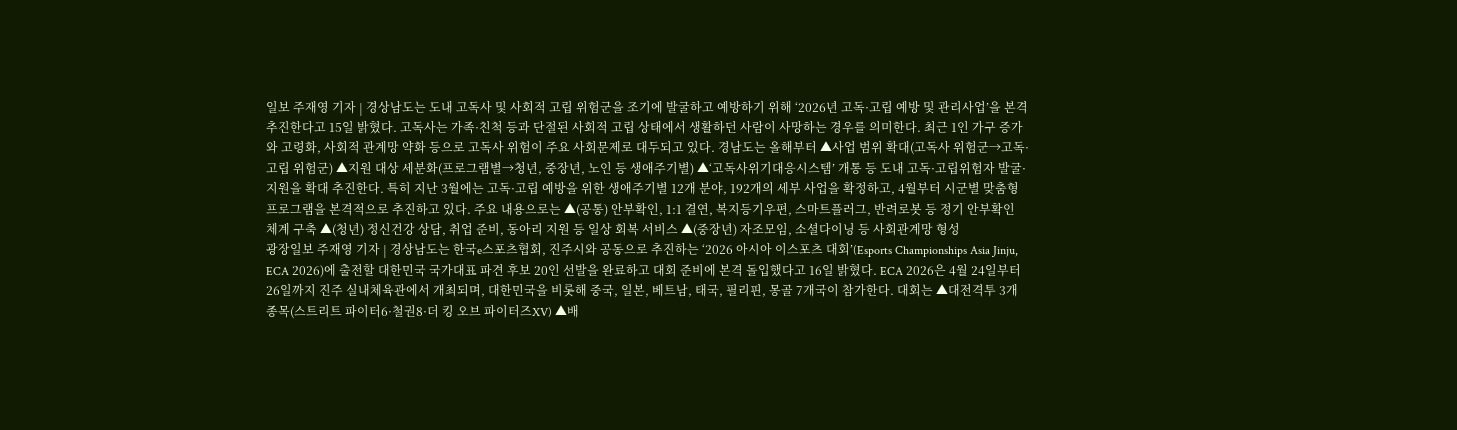일보 주재영 기자 | 경상남도는 도내 고독사 및 사회적 고립 위험군을 조기에 발굴하고 예방하기 위해 ‘2026년 고독·고립 예방 및 관리사업’을 본격 추진한다고 15일 밝혔다. 고독사는 가족·친척 등과 단절된 사회적 고립 상태에서 생활하던 사람이 사망하는 경우를 의미한다. 최근 1인 가구 증가와 고령화, 사회적 관계망 약화 등으로 고독사 위험이 주요 사회문제로 대두되고 있다. 경남도는 올해부터 ▲사업 범위 확대(고독사 위험군→고독·고립 위험군) ▲지원 대상 세분화(프로그램별→청년, 중장년, 노인 등 생애주기별) ▲‘고독사위기대응시스템’ 개통 등 도내 고독·고립위험자 발굴·지원을 확대 추진한다. 특히 지난 3월에는 고독·고립 예방을 위한 생애주기별 12개 분야, 192개의 세부 사업을 확정하고, 4월부터 시군별 맞춤형 프로그램을 본격적으로 추진하고 있다. 주요 내용으로는 ▲(공통) 안부확인, 1:1 결연, 복지등기우편, 스마트플러그, 반려로봇 등 정기 안부확인 체계 구축 ▲(청년) 정신건강 상담, 취업 준비, 동아리 지원 등 일상 회복 서비스 ▲(중장년) 자조모임, 소셜다이닝 등 사회관계망 형성
광장일보 주재영 기자 | 경상남도는 한국e스포츠협회, 진주시와 공동으로 추진하는 ‘2026 아시아 이스포츠 대회’(Esports Championships Asia Jinju, ECA 2026)에 출전할 대한민국 국가대표 파견 후보 20인 선발을 완료하고 대회 준비에 본격 돌입했다고 16일 밝혔다. ECA 2026은 4월 24일부터 26일까지 진주 실내체육관에서 개최되며, 대한민국을 비롯해 중국, 일본, 베트남, 태국, 필리핀, 몽골 7개국이 참가한다. 대회는 ▲대전격투 3개 종목(스트리트 파이터6·철권8·더 킹 오브 파이터즈XV) ▲배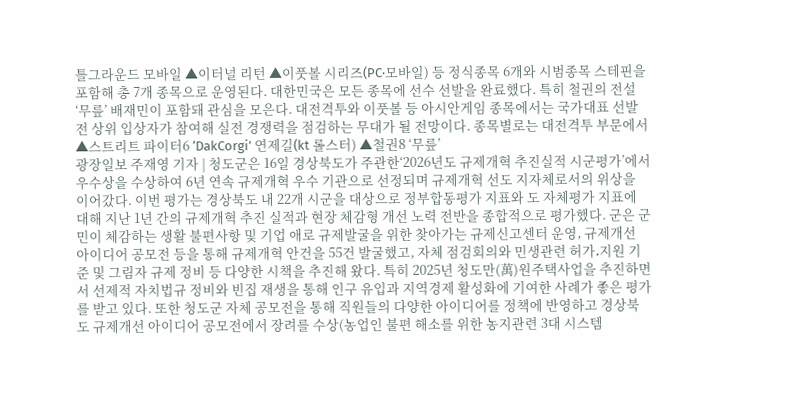틀그라운드 모바일 ▲이터널 리턴 ▲이풋볼 시리즈(PC·모바일) 등 정식종목 6개와 시범종목 스테핀을 포함해 총 7개 종목으로 운영된다. 대한민국은 모든 종목에 선수 선발을 완료했다. 특히 철권의 전설 ‘무릎’ 배재민이 포함돼 관심을 모은다. 대전격투와 이풋볼 등 아시안게임 종목에서는 국가대표 선발전 상위 입상자가 참여해 실전 경쟁력을 점검하는 무대가 될 전망이다. 종목별로는 대전격투 부문에서 ▲스트리트 파이터6 ‘DakCorgi’ 연제길(kt 롤스터) ▲철권8 ‘무릎’
광장일보 주재영 기자 | 청도군은 16일 경상북도가 주관한‘2026년도 규제개혁 추진실적 시군평가’에서 우수상을 수상하여 6년 연속 규제개혁 우수 기관으로 선정되며 규제개혁 선도 지자체로서의 위상을 이어갔다. 이번 평가는 경상북도 내 22개 시군을 대상으로 정부합동평가 지표와 도 자체평가 지표에 대해 지난 1년 간의 규제개혁 추진 실적과 현장 체감형 개선 노력 전반을 종합적으로 평가했다. 군은 군민이 체감하는 생활 불편사항 및 기업 애로 규제발굴을 위한 찾아가는 규제신고센터 운영, 규제개선 아이디어 공모전 등을 통해 규제개혁 안건을 55건 발굴했고, 자체 점검회의와 민생관련 허가․지원 기준 및 그림자 규제 정비 등 다양한 시책을 추진해 왔다. 특히 2025년 청도만(萬)원주택사업을 추진하면서 선제적 자치법규 정비와 빈집 재생을 통해 인구 유입과 지역경제 활성화에 기여한 사례가 좋은 평가를 받고 있다. 또한 청도군 자체 공모전을 통해 직원들의 다양한 아이디어를 정책에 반영하고 경상북도 규제개선 아이디어 공모전에서 장려를 수상(농업인 불편 해소를 위한 농지관련 3대 시스템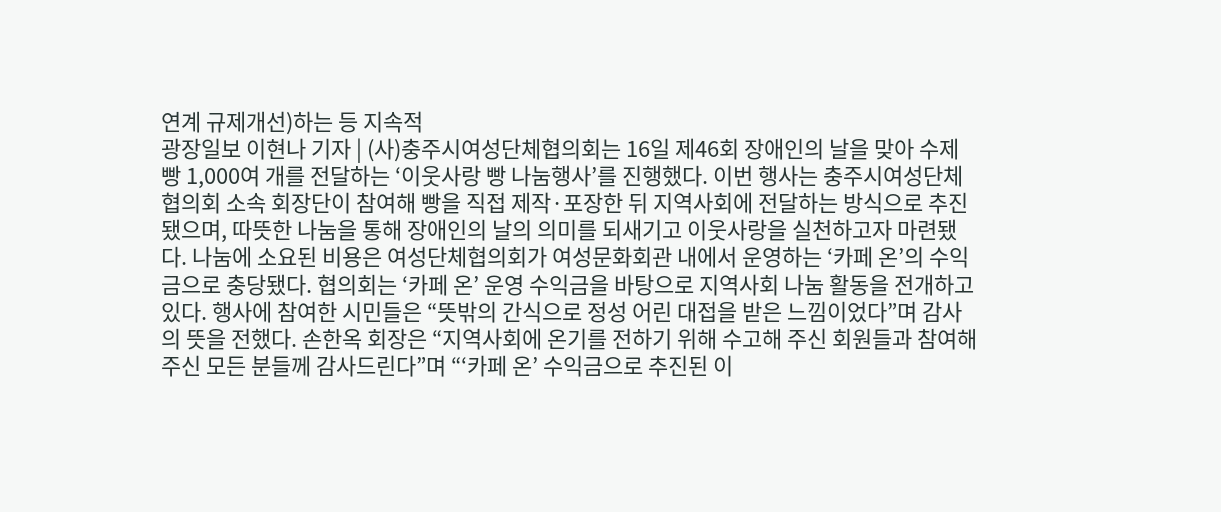연계 규제개선)하는 등 지속적
광장일보 이현나 기자 | (사)충주시여성단체협의회는 16일 제46회 장애인의 날을 맞아 수제빵 1,000여 개를 전달하는 ‘이웃사랑 빵 나눔행사’를 진행했다. 이번 행사는 충주시여성단체협의회 소속 회장단이 참여해 빵을 직접 제작·포장한 뒤 지역사회에 전달하는 방식으로 추진됐으며, 따뜻한 나눔을 통해 장애인의 날의 의미를 되새기고 이웃사랑을 실천하고자 마련됐다. 나눔에 소요된 비용은 여성단체협의회가 여성문화회관 내에서 운영하는 ‘카페 온’의 수익금으로 충당됐다. 협의회는 ‘카페 온’ 운영 수익금을 바탕으로 지역사회 나눔 활동을 전개하고 있다. 행사에 참여한 시민들은 “뜻밖의 간식으로 정성 어린 대접을 받은 느낌이었다”며 감사의 뜻을 전했다. 손한옥 회장은 “지역사회에 온기를 전하기 위해 수고해 주신 회원들과 참여해 주신 모든 분들께 감사드린다”며 “‘카페 온’ 수익금으로 추진된 이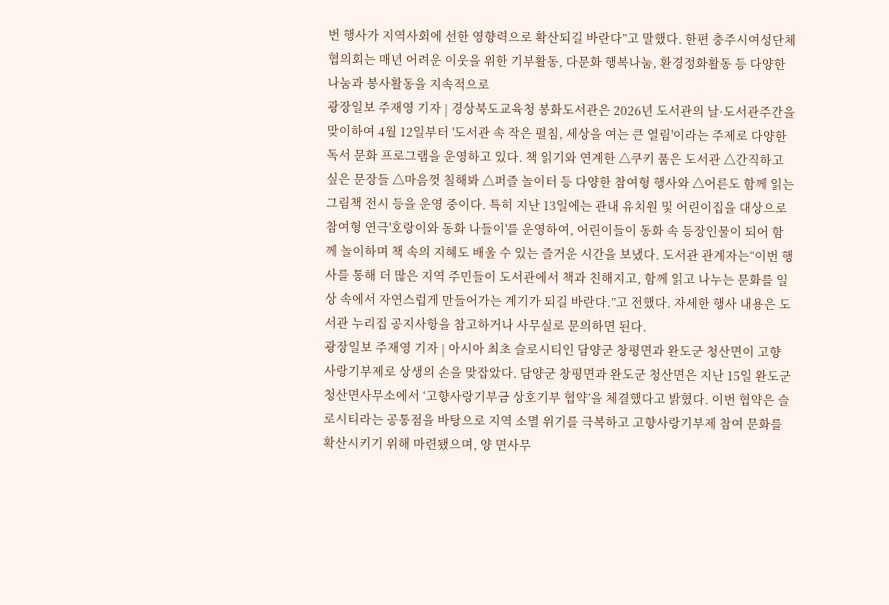번 행사가 지역사회에 선한 영향력으로 확산되길 바란다”고 말했다. 한편 충주시여성단체협의회는 매년 어려운 이웃을 위한 기부활동, 다문화 행복나눔, 환경정화활동 등 다양한 나눔과 봉사활동을 지속적으로
광장일보 주재영 기자 | 경상북도교육청 봉화도서관은 2026년 도서관의 날·도서관주간을 맞이하여 4월 12일부터 '도서관 속 작은 펼침, 세상을 여는 큰 열림'이라는 주제로 다양한 독서 문화 프로그램을 운영하고 있다. 책 읽기와 연계한 △쿠키 품은 도서관 △간직하고 싶은 문장들 △마음껏 칠해봐 △퍼즐 놀이터 등 다양한 참여형 행사와 △어른도 함께 읽는 그림책 전시 등을 운영 중이다. 특히 지난 13일에는 관내 유치원 및 어린이집을 대상으로 참여형 연극'호랑이와 동화 나들이'를 운영하여, 어린이들이 동화 속 등장인물이 되어 함께 놀이하며 책 속의 지혜도 배울 수 있는 즐거운 시간을 보냈다. 도서관 관계자는“이번 행사를 통해 더 많은 지역 주민들이 도서관에서 책과 친해지고, 함께 읽고 나누는 문화를 일상 속에서 자연스럽게 만들어가는 계기가 되길 바란다.”고 전했다. 자세한 행사 내용은 도서관 누리집 공지사항을 참고하거나 사무실로 문의하면 된다.
광장일보 주재영 기자 | 아시아 최초 슬로시티인 담양군 창평면과 완도군 청산면이 고향사랑기부제로 상생의 손을 맞잡았다. 담양군 창평면과 완도군 청산면은 지난 15일 완도군 청산면사무소에서 ‘고향사랑기부금 상호기부 협약’을 체결했다고 밝혔다. 이번 협약은 슬로시티라는 공통점을 바탕으로 지역 소멸 위기를 극복하고 고향사랑기부제 참여 문화를 확산시키기 위해 마련됐으며, 양 면사무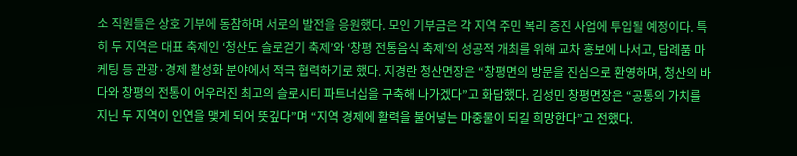소 직원들은 상호 기부에 동참하며 서로의 발전을 응원했다. 모인 기부금은 각 지역 주민 복리 증진 사업에 투입될 예정이다. 특히 두 지역은 대표 축제인 ‘청산도 슬로걷기 축제’와 ‘창평 전통음식 축제’의 성공적 개최를 위해 교차 홍보에 나서고, 답례품 마케팅 등 관광·경제 활성화 분야에서 적극 협력하기로 했다. 지경란 청산면장은 “창평면의 방문을 진심으로 환영하며, 청산의 바다와 창평의 전통이 어우러진 최고의 슬로시티 파트너십을 구축해 나가겠다”고 화답했다. 김성민 창평면장은 “공통의 가치를 지닌 두 지역이 인연을 맺게 되어 뜻깊다”며 “지역 경제에 활력을 불어넣는 마중물이 되길 희망한다”고 전했다.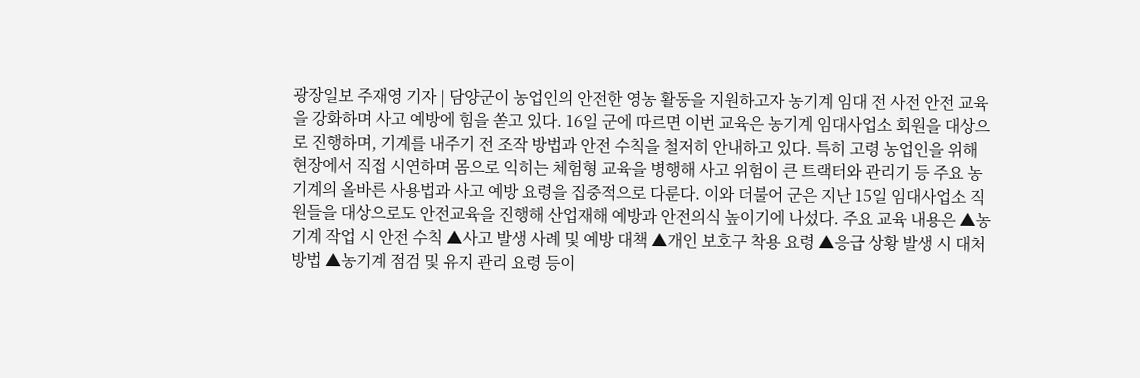광장일보 주재영 기자 | 담양군이 농업인의 안전한 영농 활동을 지원하고자 농기계 임대 전 사전 안전 교육을 강화하며 사고 예방에 힘을 쏟고 있다. 16일 군에 따르면 이번 교육은 농기계 임대사업소 회원을 대상으로 진행하며, 기계를 내주기 전 조작 방법과 안전 수칙을 철저히 안내하고 있다. 특히 고령 농업인을 위해 현장에서 직접 시연하며 몸으로 익히는 체험형 교육을 병행해 사고 위험이 큰 트랙터와 관리기 등 주요 농기계의 올바른 사용법과 사고 예방 요령을 집중적으로 다룬다. 이와 더불어 군은 지난 15일 임대사업소 직원들을 대상으로도 안전교육을 진행해 산업재해 예방과 안전의식 높이기에 나섰다. 주요 교육 내용은 ▲농기계 작업 시 안전 수칙 ▲사고 발생 사례 및 예방 대책 ▲개인 보호구 착용 요령 ▲응급 상황 발생 시 대처 방법 ▲농기계 점검 및 유지 관리 요령 등이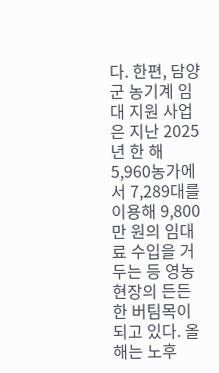다. 한편, 담양군 농기계 임대 지원 사업은 지난 2025년 한 해 5,960농가에서 7,289대를 이용해 9,800만 원의 임대료 수입을 거두는 등 영농 현장의 든든한 버팀목이 되고 있다. 올해는 노후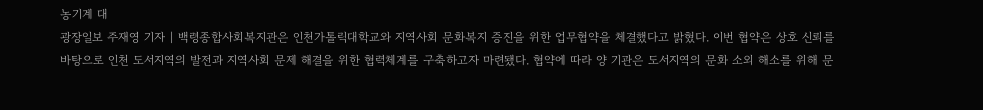농기계 대
광장일보 주재영 기자 | 백령종합사회복지관은 인천가톨릭대학교와 지역사회 문화복지 증진을 위한 업무협약을 체결했다고 밝혔다. 이번 협약은 상호 신뢰를 바탕으로 인천 도서지역의 발전과 지역사회 문제 해결을 위한 협력체계를 구축하고자 마련됐다. 협약에 따라 양 기관은 도서지역의 문화 소외 해소를 위해 문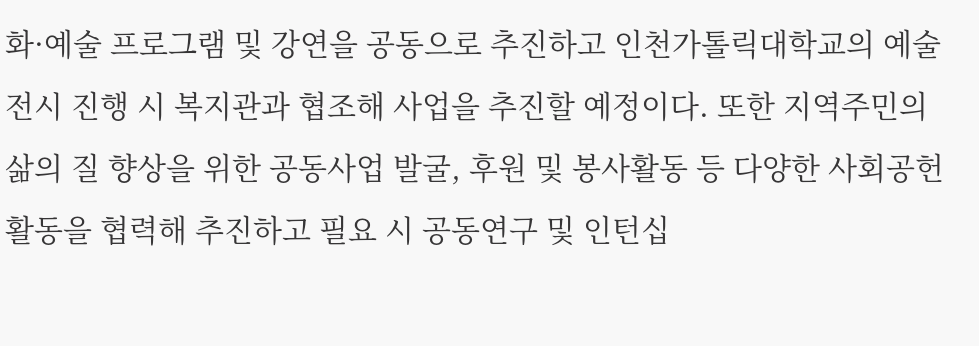화·예술 프로그램 및 강연을 공동으로 추진하고 인천가톨릭대학교의 예술 전시 진행 시 복지관과 협조해 사업을 추진할 예정이다. 또한 지역주민의 삶의 질 향상을 위한 공동사업 발굴, 후원 및 봉사활동 등 다양한 사회공헌 활동을 협력해 추진하고 필요 시 공동연구 및 인턴십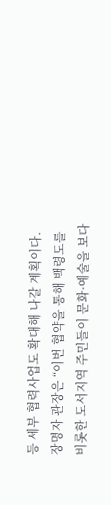등 세부 협력사업도 확대해 나갈 계획이다. 장명자 관장은 “이번 협약을 통해 백령도를 비롯한 도서지역 주민들이 문화·예술을 보다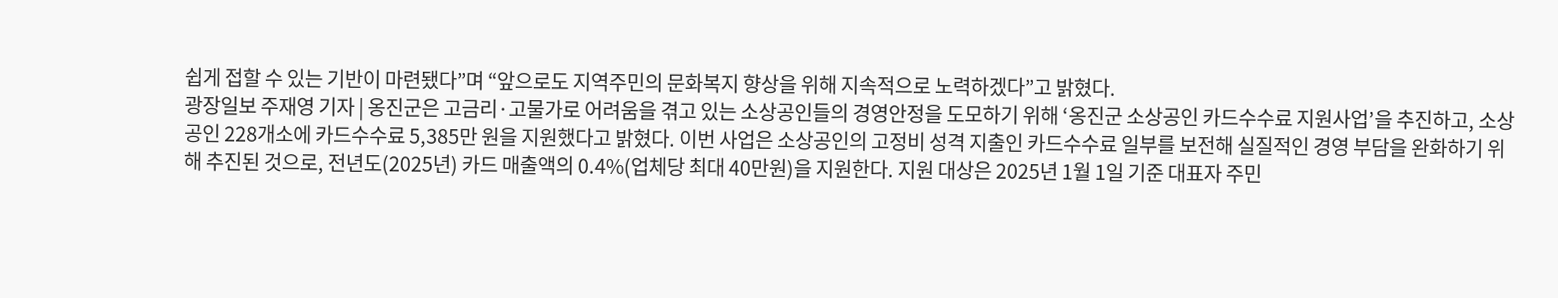쉽게 접할 수 있는 기반이 마련됐다”며 “앞으로도 지역주민의 문화복지 향상을 위해 지속적으로 노력하겠다”고 밝혔다.
광장일보 주재영 기자 | 옹진군은 고금리·고물가로 어려움을 겪고 있는 소상공인들의 경영안정을 도모하기 위해 ‘옹진군 소상공인 카드수수료 지원사업’을 추진하고, 소상공인 228개소에 카드수수료 5,385만 원을 지원했다고 밝혔다. 이번 사업은 소상공인의 고정비 성격 지출인 카드수수료 일부를 보전해 실질적인 경영 부담을 완화하기 위해 추진된 것으로, 전년도(2025년) 카드 매출액의 0.4%(업체당 최대 40만원)을 지원한다. 지원 대상은 2025년 1월 1일 기준 대표자 주민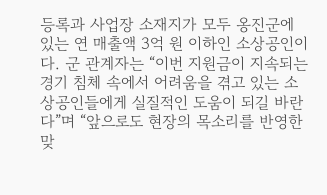등록과 사업장 소재지가 모두 옹진군에 있는 연 매출액 3억 원 이하인 소상공인이다. 군 관계자는 “이번 지원금이 지속되는 경기 침체 속에서 어려움을 겪고 있는 소상공인들에게 실질적인 도움이 되길 바란다”며 “앞으로도 현장의 목소리를 반영한 맞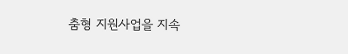춤형 지원사업을 지속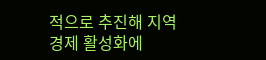적으로 추진해 지역경제 활성화에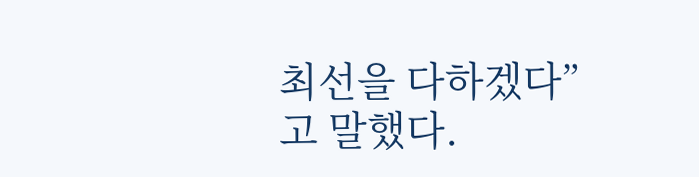최선을 다하겠다”고 말했다.